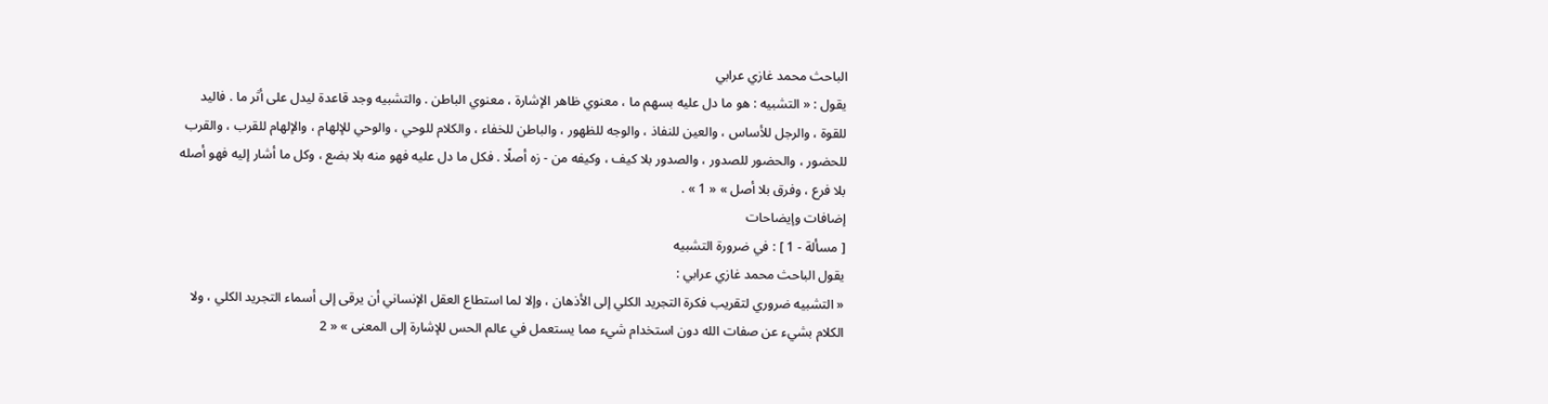الباحث محمد غازي عرابي
يقول : « التشبيه : هو ما دل عليه بسهم ما ، معنوي ظاهر الإشارة ، معنوي الباطن . والتشبيه وجد قاعدة ليدل على أثر ما . فاليد للقوة ، والرجل للأساس ، والعين للنفاذ ، والوجه للظهور ، والباطن للخفاء ، والكلام للوحي ، والوحي للإلهام ، والإلهام للقرب ، والقرب للحضور ، والحضور للصدور ، والصدور بلا كيف ، وكيفه من - زه أصلًا . فكل ما دل عليه فهو منه بلا بضع ، وكل ما أشار إليه فهو أصله بلا فرع ، وفرق بلا أصل » « 1 » .
إضافات وإيضاحات
[ مسألة - 1 ] : في ضرورة التشبيه
يقول الباحث محمد غازي عرابي :
« التشبيه ضروري لتقريب فكرة التجريد الكلي إلى الأذهان ، وإلا لما استطاع العقل الإنساني أن يرقى إلى أسماء التجريد الكلي ، ولا الكلام بشيء عن صفات الله دون استخدام شيء مما يستعمل في عالم الحس للإشارة إلى المعنى » « 2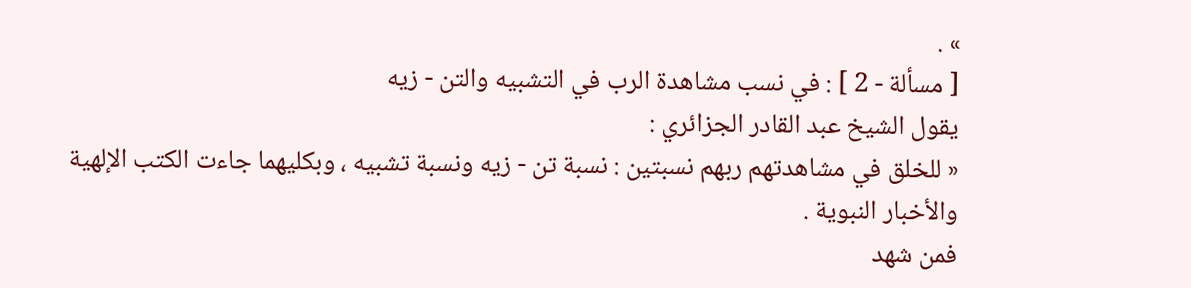» .
[ مسألة - 2 ] : في نسب مشاهدة الرب في التشبيه والتن - زيه
يقول الشيخ عبد القادر الجزائري :
« للخلق في مشاهدتهم ربهم نسبتين : نسبة تن - زيه ونسبة تشبيه ، وبكليهما جاءت الكتب الإلهية والأخبار النبوية .
فمن شهد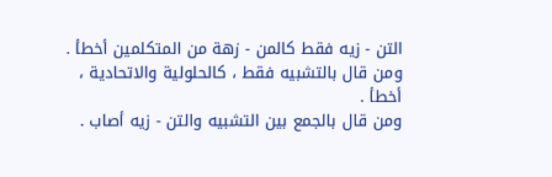التن - زيه فقط كالمن - زهة من المتكلمين أخطأ .
ومن قال بالتشبيه فقط ، كالحلولية والاتحادية ، أخطأ .
ومن قال بالجمع بين التشبيه والتن - زيه أصاب .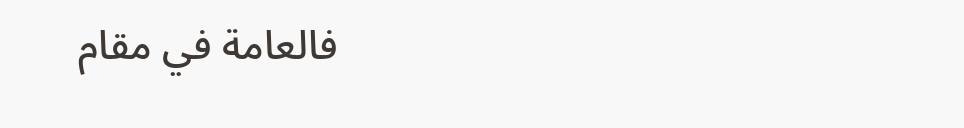فالعامة في مقام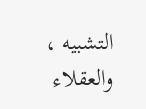التشبيه ، والعقلاء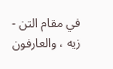في مقام التن - زيه ، والعارفون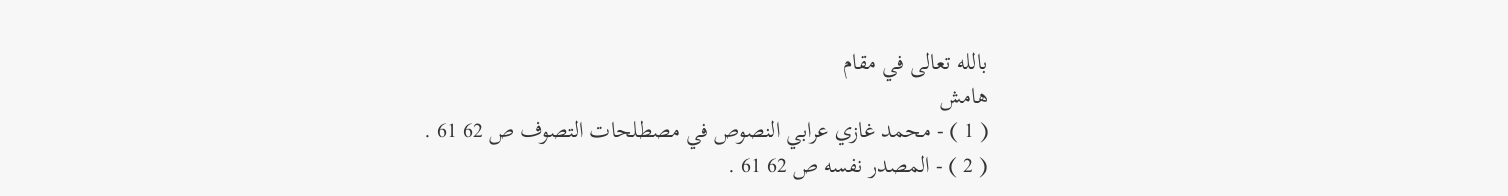بالله تعالى في مقام
هامش
( 1 ) - محمد غازي عرابي النصوص في مصطلحات التصوف ص 62 61 .
( 2 ) - المصدر نفسه ص 62 61 .